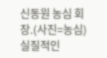신동원 농심 회장.(사진=농심)
실질적인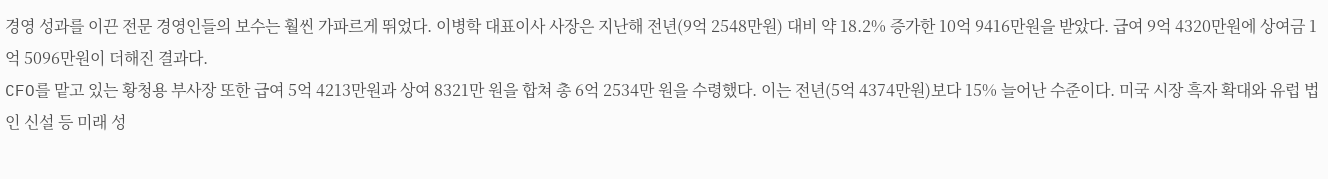경영 성과를 이끈 전문 경영인들의 보수는 훨씬 가파르게 뛰었다. 이병학 대표이사 사장은 지난해 전년(9억 2548만원) 대비 약 18.2% 증가한 10억 9416만원을 받았다. 급여 9억 4320만원에 상여금 1억 5096만원이 더해진 결과다.
CFO를 맡고 있는 황청용 부사장 또한 급여 5억 4213만원과 상여 8321만 원을 합쳐 총 6억 2534만 원을 수령했다. 이는 전년(5억 4374만원)보다 15% 늘어난 수준이다. 미국 시장 흑자 확대와 유럽 법인 신설 등 미래 성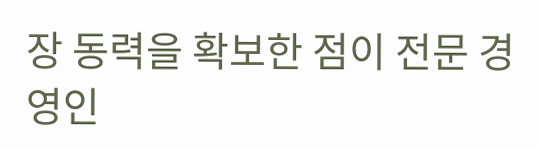장 동력을 확보한 점이 전문 경영인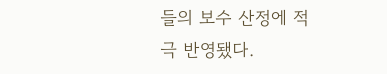들의 보수 산정에 적극 반영됐다.